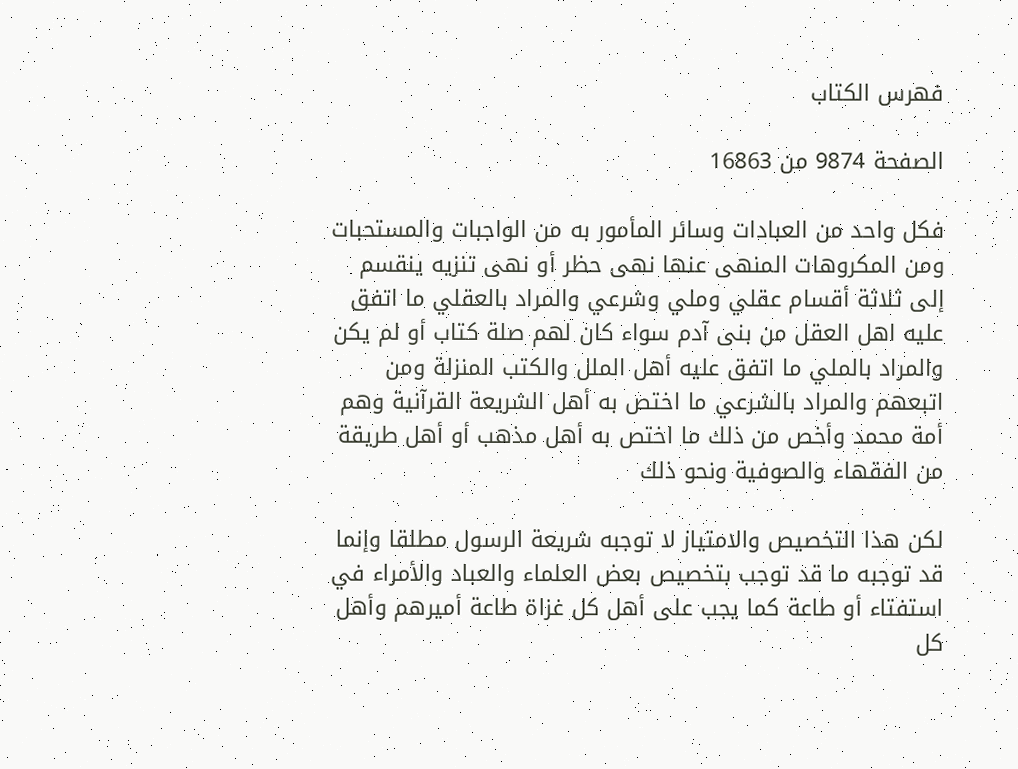فهرس الكتاب

الصفحة 9874 من 16863

فكل واحد من العبادات وسائر المأمور به من الواجبات والمستحبات ومن المكروهات المنهى عنها نهى حظر أو نهى تنزيه ينقسم إلى ثلاثة أقسام عقلي وملي وشرعي والمراد بالعقلي ما اتفق عليه اهل العقل من بنى آدم سواء كان لهم صلة كتاب أو لم يكن والمراد بالملي ما اتفق عليه أهل الملل والكتب المنزلة ومن اتبعهم والمراد بالشرعي ما اختص به أهل الشريعة القرآنية وهم أمة محمد وأخص من ذلك ما اختص به أهل مذهب أو أهل طريقة من الفقهاء والصوفية ونحو ذلك

لكن هذا التخصيص والامتياز لا توجبه شريعة الرسول مطلقا وإنما قد توجبه ما قد توجب بتخصيص بعض العلماء والعباد والأمراء في استفتاء أو طاعة كما يجب على أهل كل غزاة طاعة أميرهم وأهل كل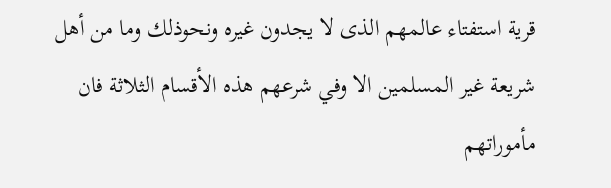قرية استفتاء عالمهم الذى لا يجدون غيره ونحوذلك وما من أهل شريعة غير المسلمين الا وفي شرعهم هذه الأقسام الثلاثة فان مأموراتهم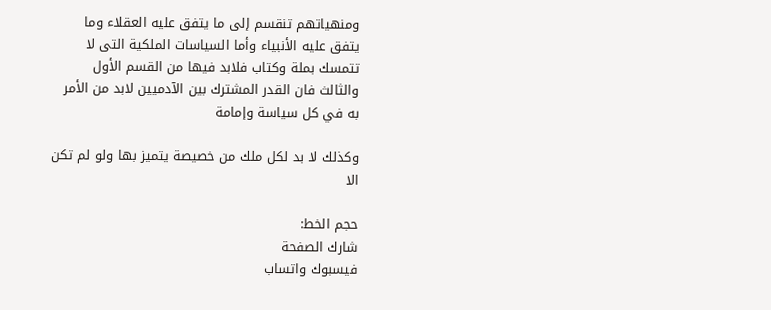ومنهياتهم تنقسم إلى ما يتفق عليه العقلاء وما يتفق عليه الأنبياء وأما السياسات الملكية التى لا تتمسك بملة وكتاب فلابد فيها من القسم الأول والثالث فان القدر المشترك بين الآدميين لابد من الأمر به في كل سياسة وإمامة

وكذلك لا بد لكل ملك من خصيصة يتميز بها ولو لم تكن الا

حجم الخط:
شارك الصفحة
فيسبوك واتساب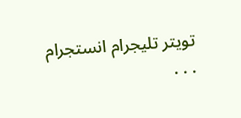تويتر تليجرام انستجرام
. . .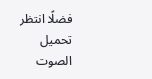فضلًا انتظر تحميل الصوت